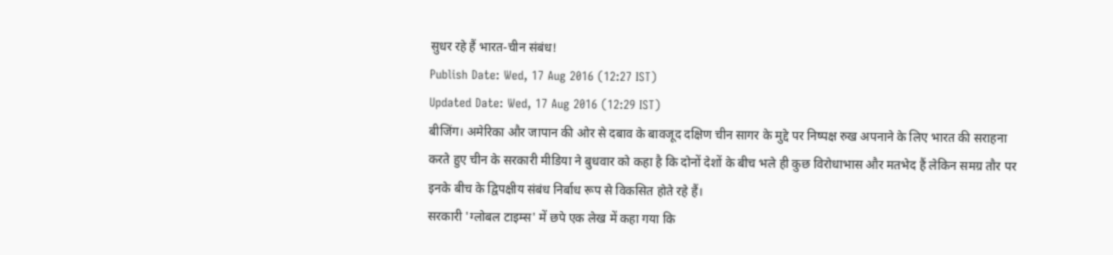सुधर रहे हैं भारत-चीन संबंध!
Publish Date: Wed, 17 Aug 2016 (12:27 IST)
Updated Date: Wed, 17 Aug 2016 (12:29 IST)
बीजिंग। अमेरिका और जापान की ओर से दबाव के बावजूद दक्षिण चीन सागर के मुद्दे पर निष्पक्ष रुख अपनाने के लिए भारत की सराहना करते हुए चीन के सरकारी मीडिया ने बुधवार को कहा है कि दोनों देशों के बीच भले ही कुछ विरोधाभास और मतभेद हैं लेकिन समग्र तौर पर इनके बीच के द्विपक्षीय संबंध निर्बाध रूप से विकसित होते रहे हैं।
सरकारी 'ग्लोबल टाइम्स' में छपे एक लेख में कहा गया कि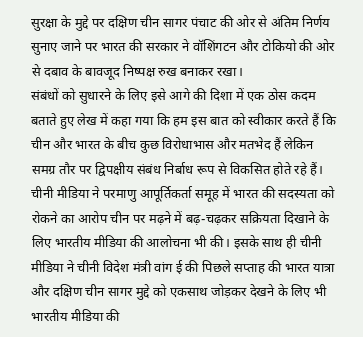सुरक्षा के मुद्दे पर दक्षिण चीन सागर पंचाट की ओर से अंतिम निर्णय सुनाए जाने पर भारत की सरकार ने वॉशिंगटन और टोकियो की ओर से दबाव के बावजूद निष्पक्ष रुख बनाकर रखा।
संबंधों को सुधारने के लिए इसे आगे की दिशा में एक ठोस कदम बताते हुए लेख में कहा गया कि हम इस बात को स्वीकार करते हैं कि चीन और भारत के बीच कुछ विरोधाभास और मतभेद हैं लेकिन समग्र तौर पर द्विपक्षीय संबंध निर्बाध रूप से विकसित होते रहे हैं।
चीनी मीडिया ने परमाणु आपूर्तिकर्ता समूह में भारत की सदस्यता को रोकने का आरोप चीन पर मढ़ने में बढ़-चढ़कर सक्रियता दिखाने के लिए भारतीय मीडिया की आलोचना भी की। इसके साथ ही चीनी मीडिया ने चीनी विदेश मंत्री वांग ई की पिछले सप्ताह की भारत यात्रा और दक्षिण चीन सागर मुद्दे को एकसाथ जोड़कर देखने के लिए भी भारतीय मीडिया की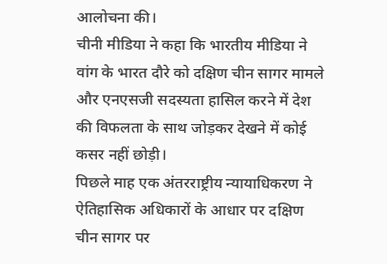आलोचना की।
चीनी मीडिया ने कहा कि भारतीय मीडिया ने वांग के भारत दौरे को दक्षिण चीन सागर मामले और एनएसजी सदस्यता हासिल करने में देश की विफलता के साथ जोड़कर देखने में कोई कसर नहीं छोड़ी।
पिछले माह एक अंतरराष्ट्रीय न्यायाधिकरण ने ऐतिहासिक अधिकारों के आधार पर दक्षिण चीन सागर पर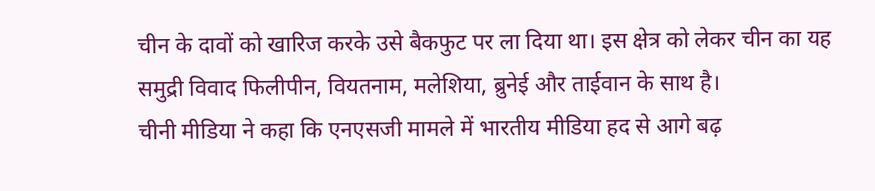चीन के दावों को खारिज करके उसे बैकफुट पर ला दिया था। इस क्षेत्र को लेकर चीन का यह समुद्री विवाद फिलीपीन, वियतनाम, मलेशिया, ब्रुनेई और ताईवान के साथ है।
चीनी मीडिया ने कहा कि एनएसजी मामले में भारतीय मीडिया हद से आगे बढ़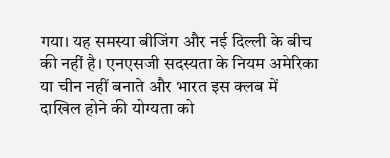गया। यह समस्या बीजिंग और नई दिल्ली के बीच की नहीं है। एनएसजी सदस्यता के नियम अमेरिका या चीन नहीं बनाते और भारत इस क्लब में दाखिल होने की योग्यता को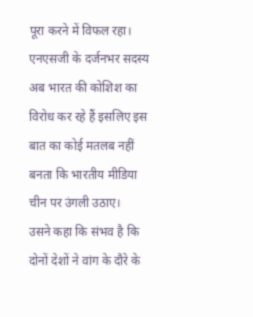पूरा करने में विफल रहा। एनएसजी के दर्जनभर सदस्य अब भारत की कोशिश का विरोध कर रहे हैं इसलिए इस बात का कोई मतलब नहीं बनता कि भारतीय मीडिया चीन पर उंगली उठाए।
उसने कहा कि संभव है कि दोनों देशों ने वांग के दौरे के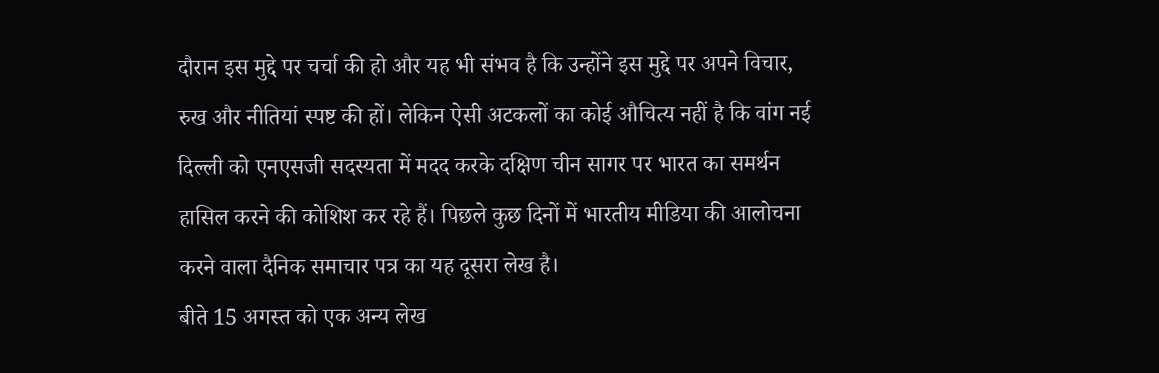दौरान इस मुद्दे पर चर्चा की हो और यह भी संभव है कि उन्होंने इस मुद्दे पर अपने विचार, रुख और नीतियां स्पष्ट की हों। लेकिन ऐसी अटकलों का कोई औचित्य नहीं है कि वांग नई दिल्ली को एनएसजी सदस्यता में मदद करके दक्षिण चीन सागर पर भारत का समर्थन हासिल करने की कोशिश कर रहे हैं। पिछले कुछ दिनों में भारतीय मीडिया की आलोचना करने वाला दैनिक समाचार पत्र का यह दूसरा लेख है।
बीते 15 अगस्त को एक अन्य लेख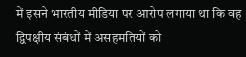में इसने भारतीय मीडिया पर आरोप लगाया था कि वह द्विपक्षीय संबंधों में असहमतियों को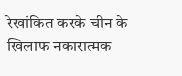रेखांकित करके चीन के खिलाफ नकारात्मक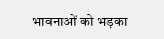भावनाओं को भड़का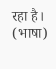रहा है। (भाषा)